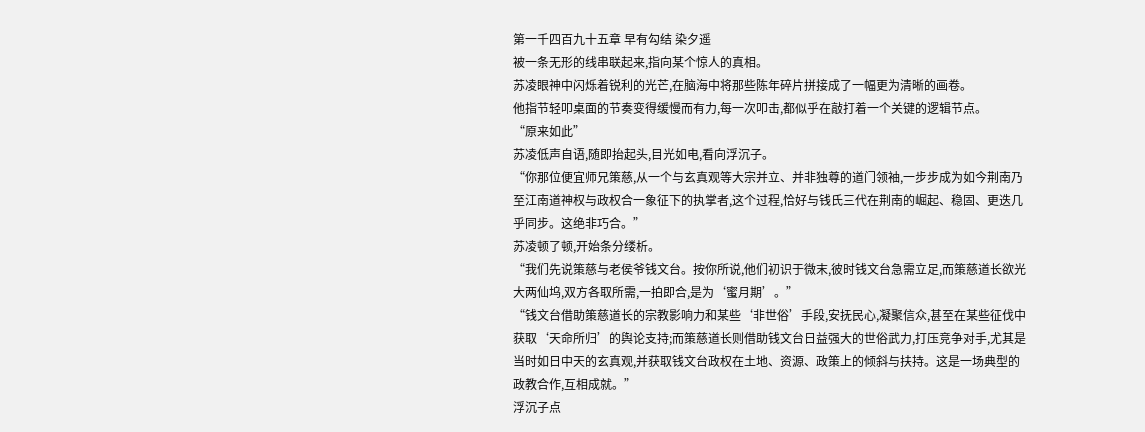第一千四百九十五章 早有勾结 染夕遥
被一条无形的线串联起来,指向某个惊人的真相。
苏凌眼神中闪烁着锐利的光芒,在脑海中将那些陈年碎片拼接成了一幅更为清晰的画卷。
他指节轻叩桌面的节奏变得缓慢而有力,每一次叩击,都似乎在敲打着一个关键的逻辑节点。
“原来如此”
苏凌低声自语,随即抬起头,目光如电,看向浮沉子。
“你那位便宜师兄策慈,从一个与玄真观等大宗并立、并非独尊的道门领袖,一步步成为如今荆南乃至江南道神权与政权合一象征下的执掌者,这个过程,恰好与钱氏三代在荆南的崛起、稳固、更迭几乎同步。这绝非巧合。”
苏凌顿了顿,开始条分缕析。
“我们先说策慈与老侯爷钱文台。按你所说,他们初识于微末,彼时钱文台急需立足,而策慈道长欲光大两仙坞,双方各取所需,一拍即合,是为‘蜜月期’。”
“钱文台借助策慈道长的宗教影响力和某些‘非世俗’手段,安抚民心,凝聚信众,甚至在某些征伐中获取‘天命所归’的舆论支持;而策慈道长则借助钱文台日益强大的世俗武力,打压竞争对手,尤其是当时如日中天的玄真观,并获取钱文台政权在土地、资源、政策上的倾斜与扶持。这是一场典型的政教合作,互相成就。”
浮沉子点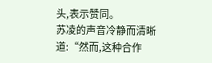头,表示赞同。
苏凌的声音冷静而清晰道:“然而,这种合作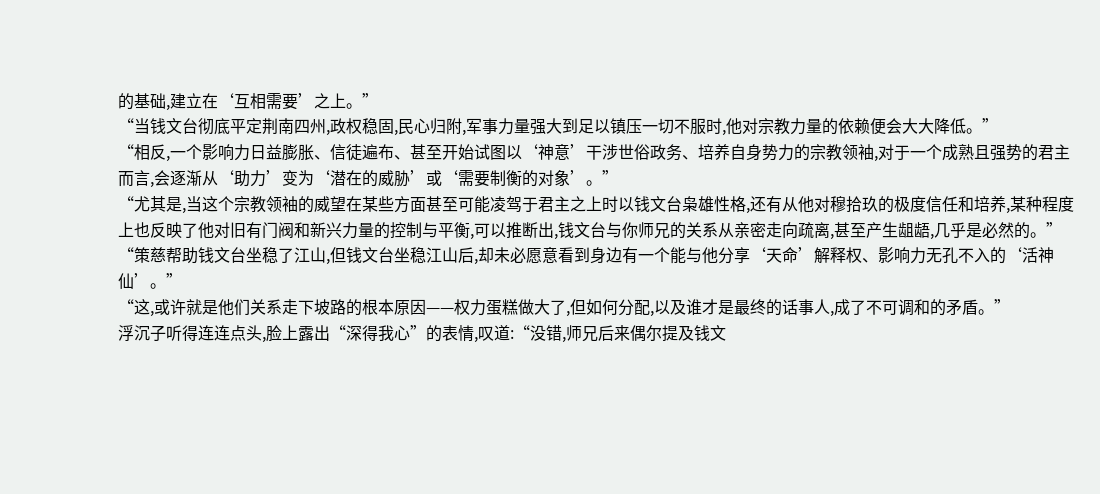的基础,建立在‘互相需要’之上。”
“当钱文台彻底平定荆南四州,政权稳固,民心归附,军事力量强大到足以镇压一切不服时,他对宗教力量的依赖便会大大降低。”
“相反,一个影响力日益膨胀、信徒遍布、甚至开始试图以‘神意’干涉世俗政务、培养自身势力的宗教领袖,对于一个成熟且强势的君主而言,会逐渐从‘助力’变为‘潜在的威胁’或‘需要制衡的对象’。”
“尤其是,当这个宗教领袖的威望在某些方面甚至可能凌驾于君主之上时以钱文台枭雄性格,还有从他对穆拾玖的极度信任和培养,某种程度上也反映了他对旧有门阀和新兴力量的控制与平衡,可以推断出,钱文台与你师兄的关系从亲密走向疏离,甚至产生龃龉,几乎是必然的。”
“策慈帮助钱文台坐稳了江山,但钱文台坐稳江山后,却未必愿意看到身边有一个能与他分享‘天命’解释权、影响力无孔不入的‘活神仙’。”
“这,或许就是他们关系走下坡路的根本原因——权力蛋糕做大了,但如何分配,以及谁才是最终的话事人,成了不可调和的矛盾。”
浮沉子听得连连点头,脸上露出“深得我心”的表情,叹道:“没错,师兄后来偶尔提及钱文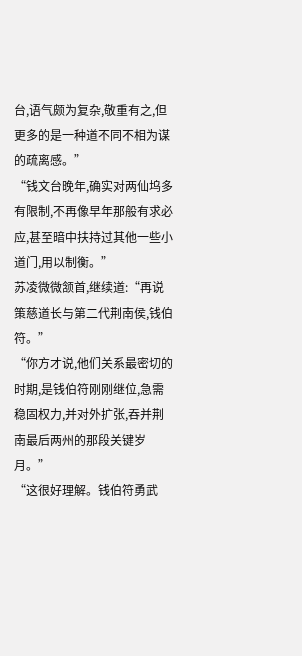台,语气颇为复杂,敬重有之,但更多的是一种道不同不相为谋的疏离感。”
“钱文台晚年,确实对两仙坞多有限制,不再像早年那般有求必应,甚至暗中扶持过其他一些小道门,用以制衡。”
苏凌微微颔首,继续道:“再说策慈道长与第二代荆南侯,钱伯符。”
“你方才说,他们关系最密切的时期,是钱伯符刚刚继位,急需稳固权力,并对外扩张,吞并荆南最后两州的那段关键岁月。”
“这很好理解。钱伯符勇武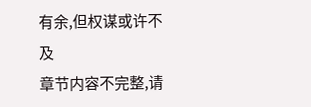有余,但权谋或许不及
章节内容不完整,请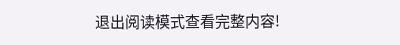退出阅读模式查看完整内容!